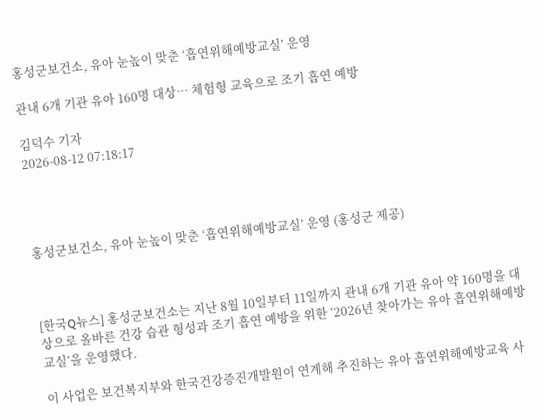홍성군보건소, 유아 눈높이 맞춘 ‘흡연위해예방교실’ 운영

관내 6개 기관 유아 160명 대상… 체험형 교육으로 조기 흡연 예방

김덕수 기자
2026-08-12 07:18:17




홍성군보건소, 유아 눈높이 맞춘 ‘흡연위해예방교실’ 운영 (홍성군 제공)



[한국Q뉴스] 홍성군보건소는 지난 8월 10일부터 11일까지 관내 6개 기관 유아 약 160명을 대상으로 올바른 건강 습관 형성과 조기 흡연 예방을 위한 ‘2026년 찾아가는 유아 흡연위해예방교실’을 운영했다.

이 사업은 보건복지부와 한국건강증진개발원이 연계해 추진하는 유아 흡연위해예방교육 사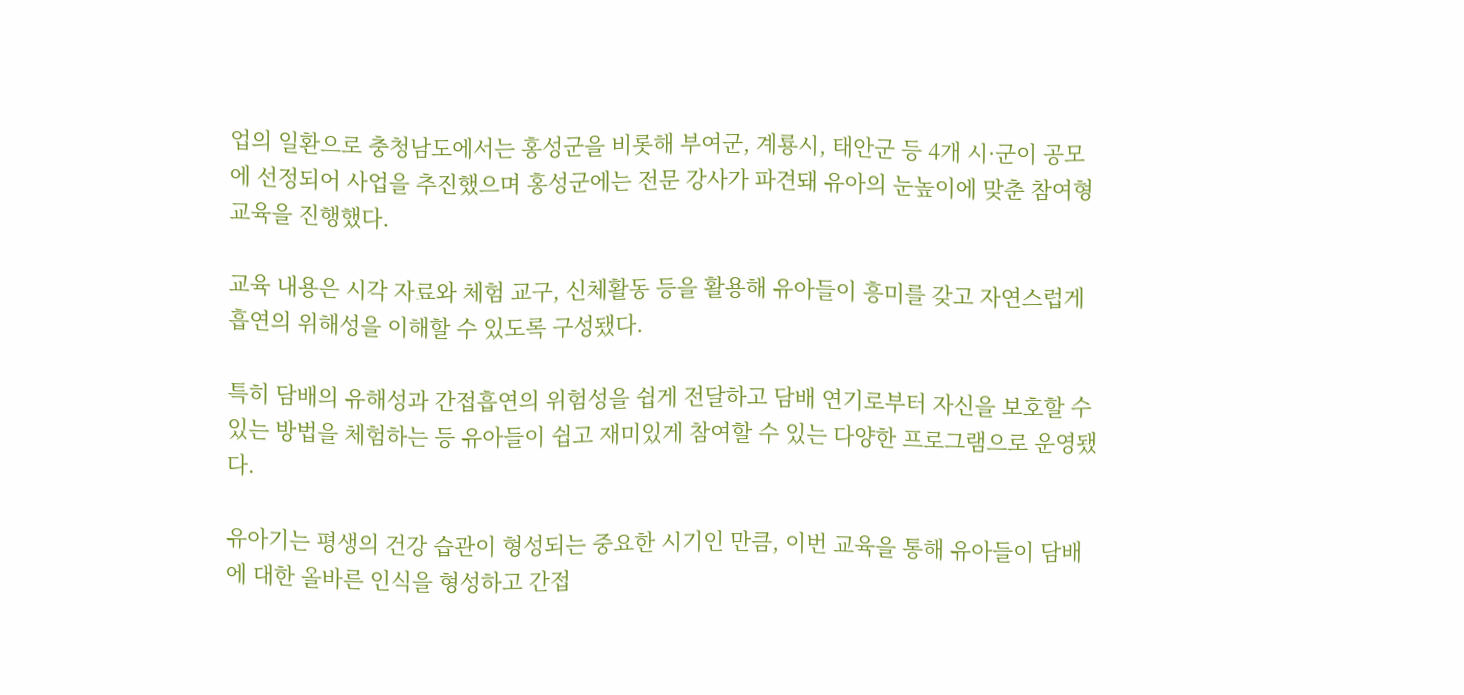업의 일환으로 충청남도에서는 홍성군을 비롯해 부여군, 계룡시, 태안군 등 4개 시·군이 공모에 선정되어 사업을 추진했으며 홍성군에는 전문 강사가 파견돼 유아의 눈높이에 맞춘 참여형 교육을 진행했다.

교육 내용은 시각 자료와 체험 교구, 신체활동 등을 활용해 유아들이 흥미를 갖고 자연스럽게 흡연의 위해성을 이해할 수 있도록 구성됐다.

특히 담배의 유해성과 간접흡연의 위험성을 쉽게 전달하고 담배 연기로부터 자신을 보호할 수 있는 방법을 체험하는 등 유아들이 쉽고 재미있게 참여할 수 있는 다양한 프로그램으로 운영됐다.

유아기는 평생의 건강 습관이 형성되는 중요한 시기인 만큼, 이번 교육을 통해 유아들이 담배에 대한 올바른 인식을 형성하고 간접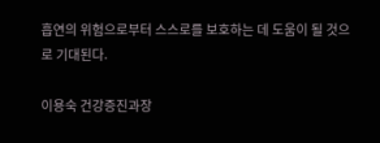흡연의 위험으로부터 스스로를 보호하는 데 도움이 될 것으로 기대된다.

이용숙 건강증진과장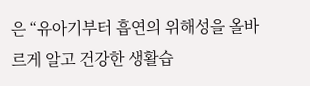은 “유아기부터 흡연의 위해성을 올바르게 알고 건강한 생활습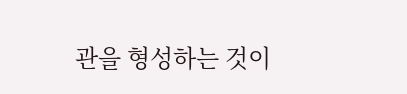관을 형성하는 것이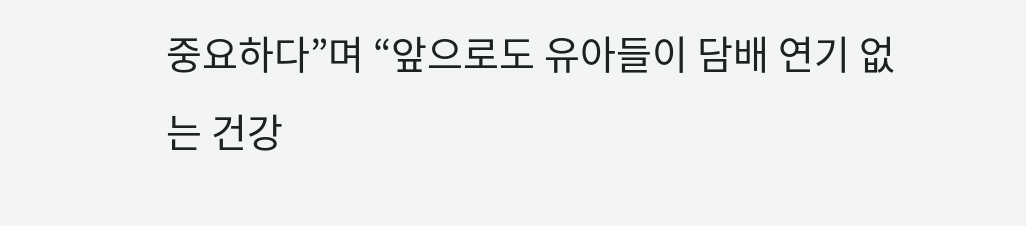중요하다”며 “앞으로도 유아들이 담배 연기 없는 건강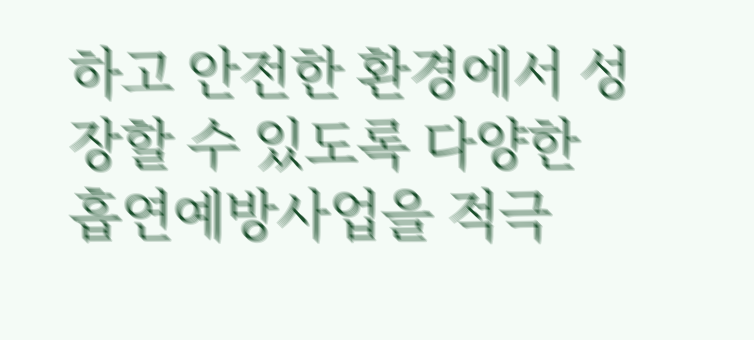하고 안전한 환경에서 성장할 수 있도록 다양한 흡연예방사업을 적극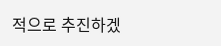적으로 추진하겠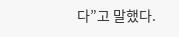다”고 말했다.